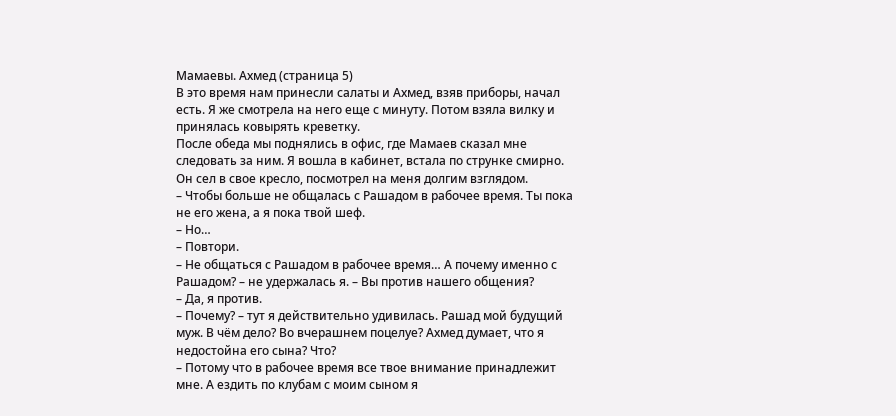Мамаевы. Ахмед (страница 5)
В это время нам принесли салаты и Ахмед, взяв приборы, начал есть. Я же смотрела на него еще с минуту. Потом взяла вилку и принялась ковырять креветку.
После обеда мы поднялись в офис, где Мамаев сказал мне следовать за ним. Я вошла в кабинет, встала по струнке смирно.
Он сел в свое кресло, посмотрел на меня долгим взглядом.
– Чтобы больше не общалась с Рашадом в рабочее время. Ты пока не его жена, а я пока твой шеф.
– Но…
– Повтори.
– Не общаться с Рашадом в рабочее время… А почему именно с Рашадом? – не удержалась я. – Вы против нашего общения?
– Да, я против.
– Почему? – тут я действительно удивилась. Рашад мой будущий муж. В чём дело? Во вчерашнем поцелуе? Ахмед думает, что я недостойна его сына? Что?
– Потому что в рабочее время все твое внимание принадлежит мне. А ездить по клубам с моим сыном я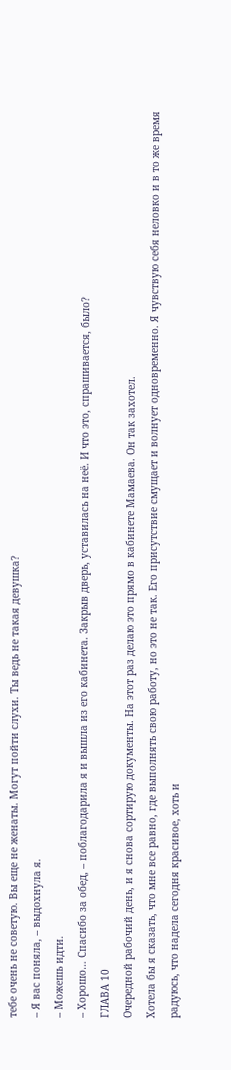тебе очень не советую. Вы еще не женаты. Могут пойти слухи. Ты ведь не такая девушка?
– Я вас поняла, – выдохнула я.
– Можешь идти.
– Хорошо… Спасибо за обед, – поблагодарила я и вышла из его кабинета. Закрыв дверь, уставилась на неё. И что это, спрашивается, было?
ГЛАВА 10
Очередной рабочий день, и я снова сортирую документы. На этот раз делаю это прямо в кабинете Мамаева. Он так захотел.
Хотела бы я сказать, что мне все равно, где выполнять свою работу, но это не так. Его присутствие смущает и волнует одновременно. Я чувствую себя неловко и в то же время радуюсь, что надела сегодня красивое, хоть и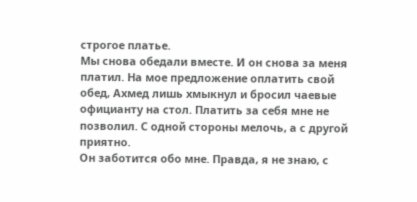строгое платье.
Мы снова обедали вместе. И он снова за меня платил. На мое предложение оплатить свой обед, Ахмед лишь хмыкнул и бросил чаевые официанту на стол. Платить за себя мне не позволил. С одной стороны мелочь, а с другой приятно.
Он заботится обо мне. Правда, я не знаю, с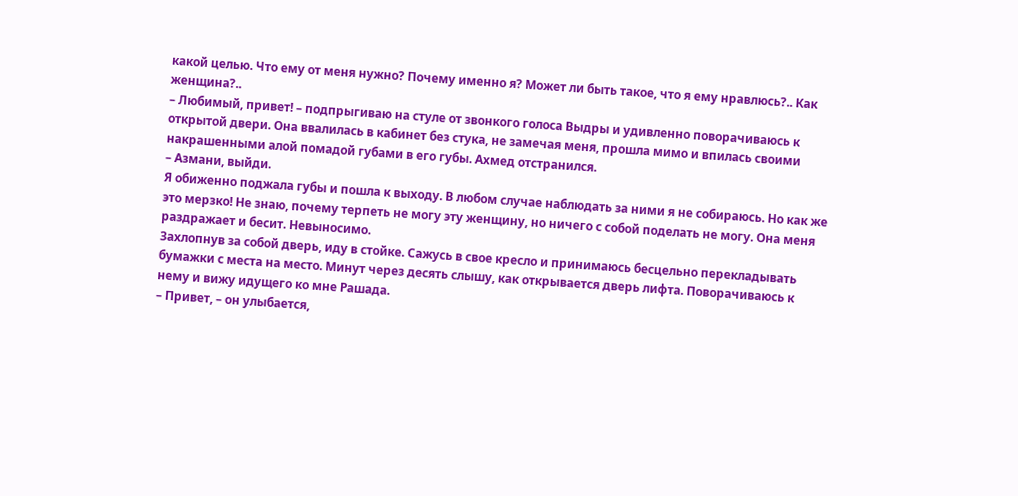какой целью. Что ему от меня нужно? Почему именно я? Может ли быть такое, что я ему нравлюсь?.. Как женщина?..
– Любимый, привет! – подпрыгиваю на стуле от звонкого голоса Выдры и удивленно поворачиваюсь к открытой двери. Она ввалилась в кабинет без стука, не замечая меня, прошла мимо и впилась своими накрашенными алой помадой губами в его губы. Ахмед отстранился.
– Азмани, выйди.
Я обиженно поджала губы и пошла к выходу. В любом случае наблюдать за ними я не собираюсь. Но как же это мерзко! Не знаю, почему терпеть не могу эту женщину, но ничего с собой поделать не могу. Она меня раздражает и бесит. Невыносимо.
Захлопнув за собой дверь, иду в стойке. Сажусь в свое кресло и принимаюсь бесцельно перекладывать бумажки с места на место. Минут через десять слышу, как открывается дверь лифта. Поворачиваюсь к нему и вижу идущего ко мне Рашада.
– Привет, – он улыбается,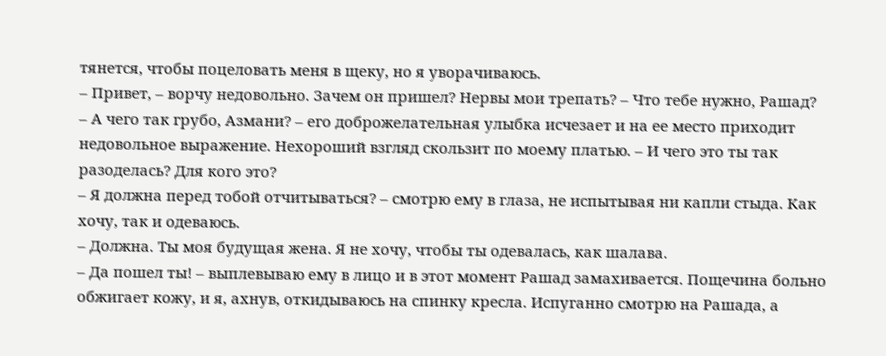тянется, чтобы поцеловать меня в щеку, но я уворачиваюсь.
– Привет, – ворчу недовольно. Зачем он пришел? Нервы мои трепать? – Что тебе нужно, Рашад?
– А чего так грубо, Азмани? – его доброжелательная улыбка исчезает и на ее место приходит недовольное выражение. Нехороший взгляд скользит по моему платью. – И чего это ты так разоделась? Для кого это?
– Я должна перед тобой отчитываться? – смотрю ему в глаза, не испытывая ни капли стыда. Как хочу, так и одеваюсь.
– Должна. Ты моя будущая жена. Я не хочу, чтобы ты одевалась, как шалава.
– Да пошел ты! – выплевываю ему в лицо и в этот момент Рашад замахивается. Пощечина больно обжигает кожу, и я, ахнув, откидываюсь на спинку кресла. Испуганно смотрю на Рашада, а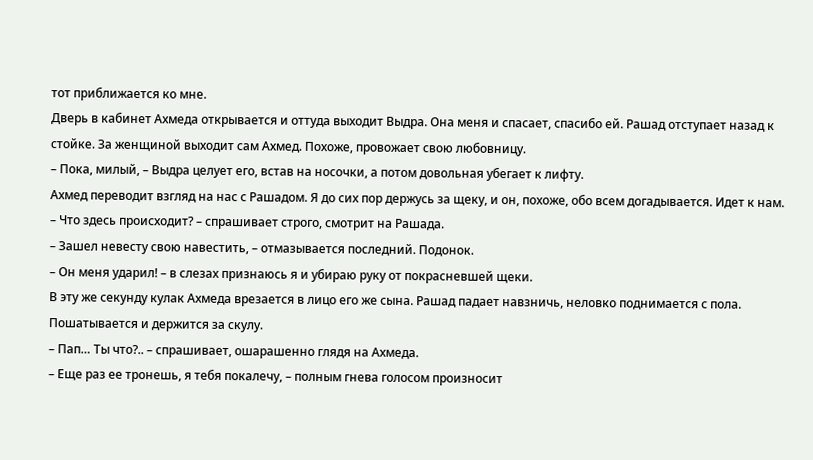тот приближается ко мне.
Дверь в кабинет Ахмеда открывается и оттуда выходит Выдра. Она меня и спасает, спасибо ей. Рашад отступает назад к стойке. За женщиной выходит сам Ахмед. Похоже, провожает свою любовницу.
– Пока, милый, – Выдра целует его, встав на носочки, а потом довольная убегает к лифту.
Ахмед переводит взгляд на нас с Рашадом. Я до сих пор держусь за щеку, и он, похоже, обо всем догадывается. Идет к нам.
– Что здесь происходит? – спрашивает строго, смотрит на Рашада.
– Зашел невесту свою навестить, – отмазывается последний. Подонок.
– Он меня ударил! – в слезах признаюсь я и убираю руку от покрасневшей щеки.
В эту же секунду кулак Ахмеда врезается в лицо его же сына. Рашад падает навзничь, неловко поднимается с пола. Пошатывается и держится за скулу.
– Пап… Ты что?.. – спрашивает, ошарашенно глядя на Ахмеда.
– Еще раз ее тронешь, я тебя покалечу, – полным гнева голосом произносит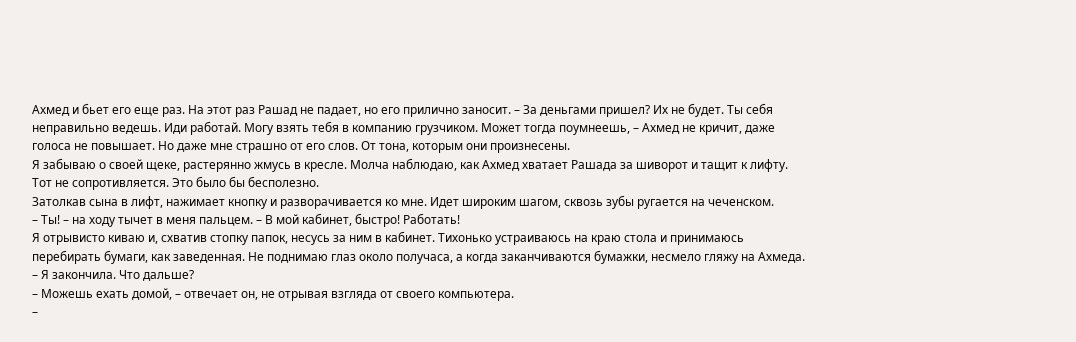Ахмед и бьет его еще раз. На этот раз Рашад не падает, но его прилично заносит. – За деньгами пришел? Их не будет. Ты себя неправильно ведешь. Иди работай. Могу взять тебя в компанию грузчиком. Может тогда поумнеешь, – Ахмед не кричит, даже голоса не повышает. Но даже мне страшно от его слов. От тона, которым они произнесены.
Я забываю о своей щеке, растерянно жмусь в кресле. Молча наблюдаю, как Ахмед хватает Рашада за шиворот и тащит к лифту. Тот не сопротивляется. Это было бы бесполезно.
Затолкав сына в лифт, нажимает кнопку и разворачивается ко мне. Идет широким шагом, сквозь зубы ругается на чеченском.
– Ты! – на ходу тычет в меня пальцем. – В мой кабинет, быстро! Работать!
Я отрывисто киваю и, схватив стопку папок, несусь за ним в кабинет. Тихонько устраиваюсь на краю стола и принимаюсь перебирать бумаги, как заведенная. Не поднимаю глаз около получаса, а когда заканчиваются бумажки, несмело гляжу на Ахмеда.
– Я закончила. Что дальше?
– Можешь ехать домой, – отвечает он, не отрывая взгляда от своего компьютера.
–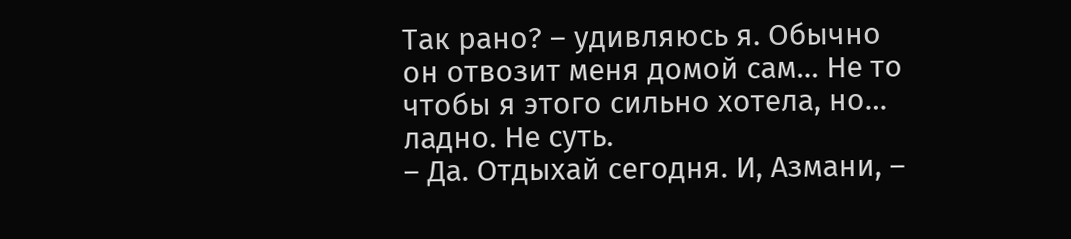Так рано? – удивляюсь я. Обычно он отвозит меня домой сам… Не то чтобы я этого сильно хотела, но… ладно. Не суть.
– Да. Отдыхай сегодня. И, Азмани, –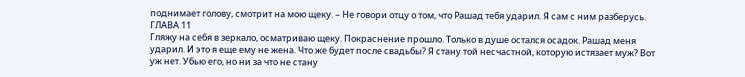поднимает голову, смотрит на мою щеку. – Не говори отцу о том, что Рашад тебя ударил. Я сам с ним разберусь.
ГЛАВА 11
Гляжу на себя в зеркало, осматриваю щеку. Покраснение прошло. Только в душе остался осадок. Рашад меня ударил. И это я еще ему не жена. Что же будет после свадьбы? Я стану той несчастной, которую истязает муж? Вот уж нет. Убью его, но ни за что не стану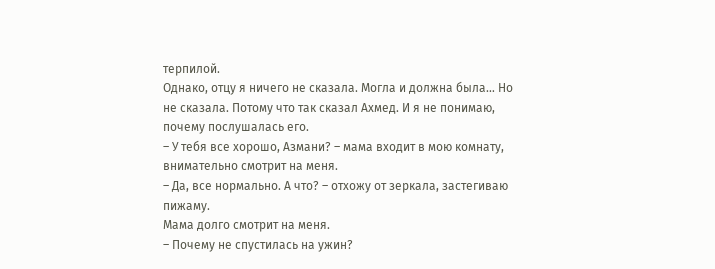терпилой.
Однако, отцу я ничего не сказала. Могла и должна была… Но не сказала. Потому что так сказал Ахмед. И я не понимаю, почему послушалась его.
– У тебя все хорошо, Азмани? – мама входит в мою комнату, внимательно смотрит на меня.
– Да, все нормально. А что? – отхожу от зеркала, застегиваю пижаму.
Мама долго смотрит на меня.
– Почему не спустилась на ужин?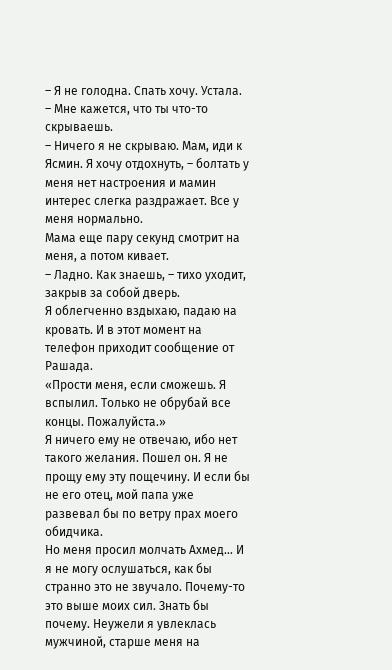– Я не голодна. Спать хочу. Устала.
– Мне кажется, что ты что-то скрываешь.
– Ничего я не скрываю. Мам, иди к Ясмин. Я хочу отдохнуть, – болтать у меня нет настроения и мамин интерес слегка раздражает. Все у меня нормально.
Мама еще пару секунд смотрит на меня, а потом кивает.
– Ладно. Как знаешь, – тихо уходит, закрыв за собой дверь.
Я облегченно вздыхаю, падаю на кровать. И в этот момент на телефон приходит сообщение от Рашада.
«Прости меня, если сможешь. Я вспылил. Только не обрубай все концы. Пожалуйста.»
Я ничего ему не отвечаю, ибо нет такого желания. Пошел он. Я не прощу ему эту пощечину. И если бы не его отец, мой папа уже развевал бы по ветру прах моего обидчика.
Но меня просил молчать Ахмед… И я не могу ослушаться, как бы странно это не звучало. Почему-то это выше моих сил. Знать бы почему. Неужели я увлеклась мужчиной, старше меня на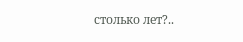столько лет?..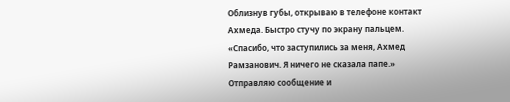Облизнув губы, открываю в телефоне контакт Ахмеда. Быстро стучу по экрану пальцем.
«Спасибо, что заступились за меня, Ахмед Рамзанович. Я ничего не сказала папе.»
Отправляю сообщение и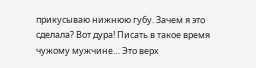прикусываю нижнюю губу. Зачем я это сделала? Вот дура! Писать в такое время чужому мужчине… Это верх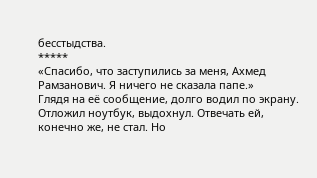бесстыдства.
*****
«Спасибо, что заступились за меня, Ахмед Рамзанович. Я ничего не сказала папе.»
Глядя на её сообщение, долго водил по экрану. Отложил ноутбук, выдохнул. Отвечать ей, конечно же, не стал. Но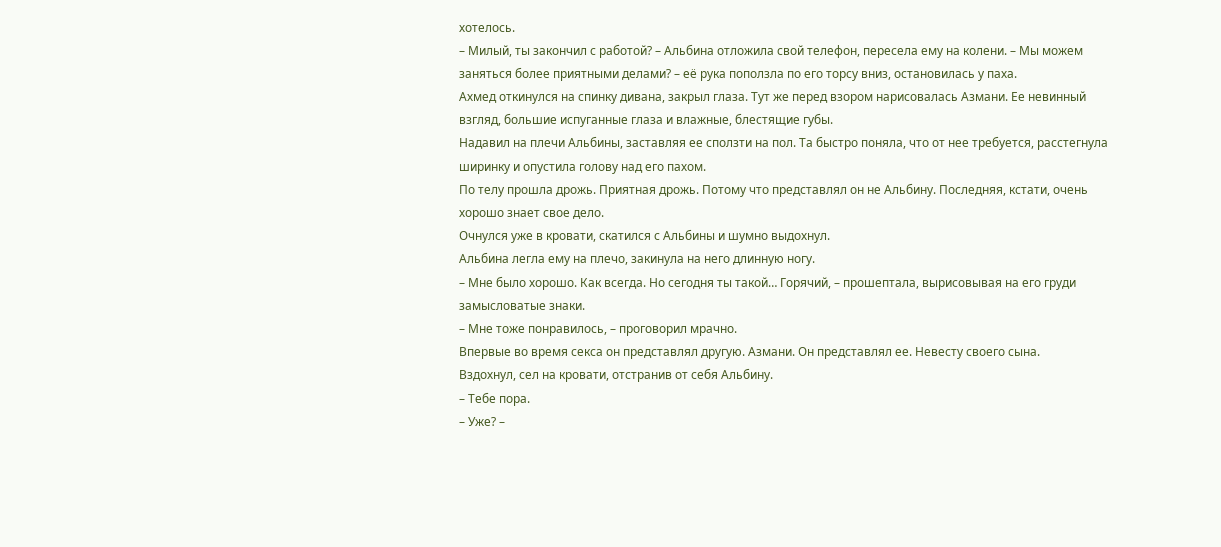хотелось.
– Милый, ты закончил с работой? – Альбина отложила свой телефон, пересела ему на колени. – Мы можем заняться более приятными делами? – её рука поползла по его торсу вниз, остановилась у паха.
Ахмед откинулся на спинку дивана, закрыл глаза. Тут же перед взором нарисовалась Азмани. Ее невинный взгляд, большие испуганные глаза и влажные, блестящие губы.
Надавил на плечи Альбины, заставляя ее сползти на пол. Та быстро поняла, что от нее требуется, расстегнула ширинку и опустила голову над его пахом.
По телу прошла дрожь. Приятная дрожь. Потому что представлял он не Альбину. Последняя, кстати, очень хорошо знает свое дело.
Очнулся уже в кровати, скатился с Альбины и шумно выдохнул.
Альбина легла ему на плечо, закинула на него длинную ногу.
– Мне было хорошо. Как всегда. Но сегодня ты такой… Горячий, – прошептала, вырисовывая на его груди замысловатые знаки.
– Мне тоже понравилось, – проговорил мрачно.
Впервые во время секса он представлял другую. Азмани. Он представлял ее. Невесту своего сына.
Вздохнул, сел на кровати, отстранив от себя Альбину.
– Тебе пора.
– Уже? –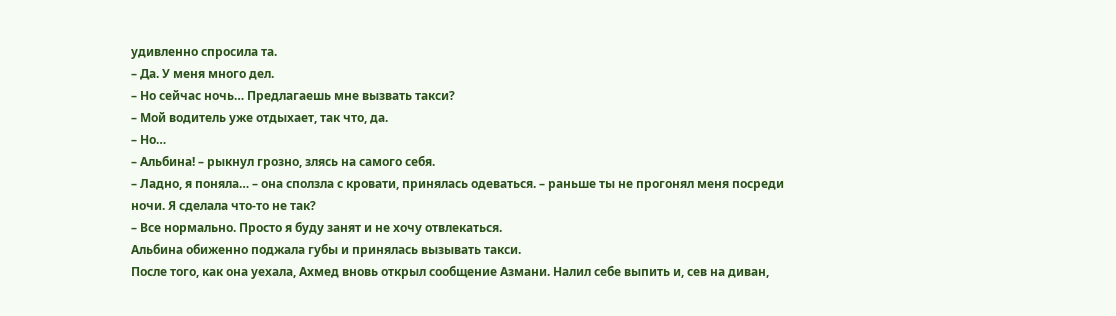удивленно спросила та.
– Да. У меня много дел.
– Но сейчас ночь… Предлагаешь мне вызвать такси?
– Мой водитель уже отдыхает, так что, да.
– Но…
– Альбина! – рыкнул грозно, злясь на самого себя.
– Ладно, я поняла… – она сползла с кровати, принялась одеваться. – раньше ты не прогонял меня посреди ночи. Я сделала что-то не так?
– Все нормально. Просто я буду занят и не хочу отвлекаться.
Альбина обиженно поджала губы и принялась вызывать такси.
После того, как она уехала, Ахмед вновь открыл сообщение Азмани. Налил себе выпить и, сев на диван,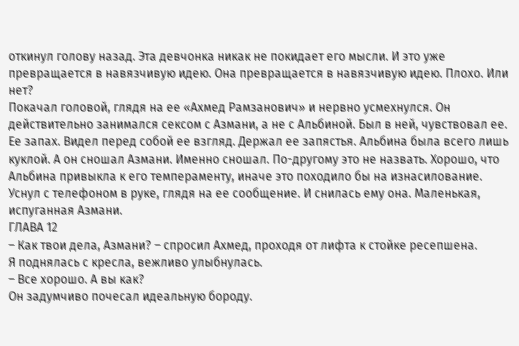откинул голову назад. Эта девчонка никак не покидает его мысли. И это уже превращается в навязчивую идею. Она превращается в навязчивую идею. Плохо. Или нет?
Покачал головой, глядя на ее «Ахмед Рамзанович» и нервно усмехнулся. Он действительно занимался сексом с Азмани, а не с Альбиной. Был в ней, чувствовал ее. Ее запах. Видел перед собой ее взгляд. Держал ее запястья. Альбина была всего лишь куклой. А он сношал Азмани. Именно сношал. По-другому это не назвать. Хорошо, что Альбина привыкла к его темпераменту, иначе это походило бы на изнасилование.
Уснул с телефоном в руке, глядя на ее сообщение. И снилась ему она. Маленькая, испуганная Азмани.
ГЛАВА 12
– Как твои дела, Азмани? – спросил Ахмед, проходя от лифта к стойке ресепшена.
Я поднялась с кресла, вежливо улыбнулась.
– Все хорошо. А вы как?
Он задумчиво почесал идеальную бороду.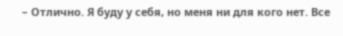– Отлично. Я буду у себя, но меня ни для кого нет. Все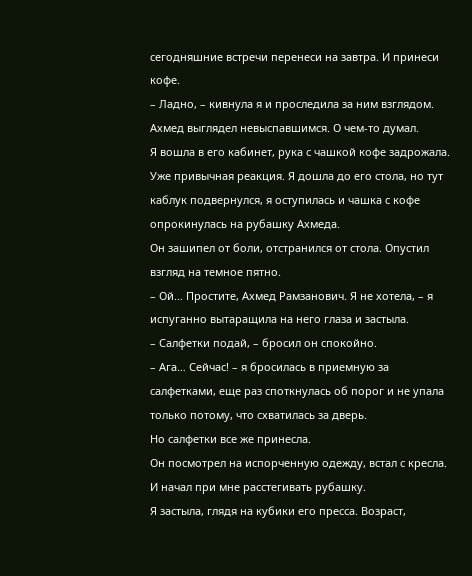сегодняшние встречи перенеси на завтра. И принеси кофе.
– Ладно, – кивнула я и проследила за ним взглядом. Ахмед выглядел невыспавшимся. О чем-то думал.
Я вошла в его кабинет, рука с чашкой кофе задрожала. Уже привычная реакция. Я дошла до его стола, но тут каблук подвернулся, я оступилась и чашка с кофе опрокинулась на рубашку Ахмеда.
Он зашипел от боли, отстранился от стола. Опустил взгляд на темное пятно.
– Ой… Простите, Ахмед Рамзанович. Я не хотела, – я испуганно вытаращила на него глаза и застыла.
– Салфетки подай, – бросил он спокойно.
– Ага… Сейчас! – я бросилась в приемную за салфетками, еще раз споткнулась об порог и не упала только потому, что схватилась за дверь.
Но салфетки все же принесла.
Он посмотрел на испорченную одежду, встал с кресла. И начал при мне расстегивать рубашку.
Я застыла, глядя на кубики его пресса. Возраст,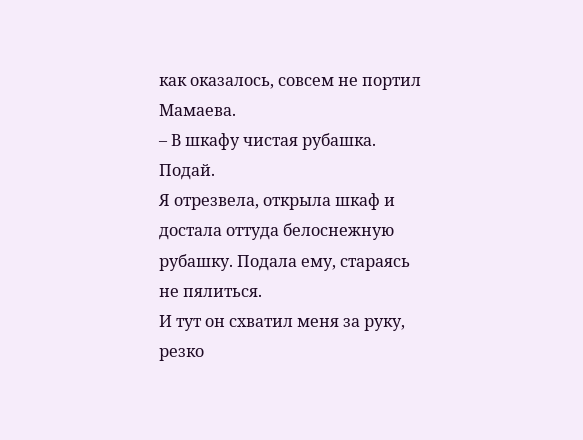как оказалось, совсем не портил Мамаева.
– В шкафу чистая рубашка. Подай.
Я отрезвела, открыла шкаф и достала оттуда белоснежную рубашку. Подала ему, стараясь не пялиться.
И тут он схватил меня за руку, резко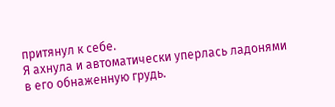притянул к себе.
Я ахнула и автоматически уперлась ладонями в его обнаженную грудь.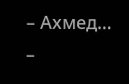– Ахмед…
–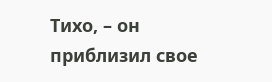Тихо, – он приблизил свое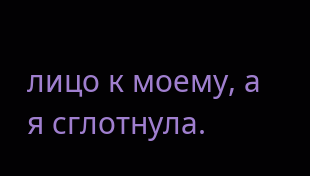лицо к моему, а я сглотнула.